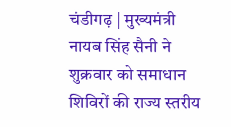चंडीगढ़ | मुख्यमंत्री नायब सिंह सैनी ने शुक्रवार को समाधान शिविरों की राज्य स्तरीय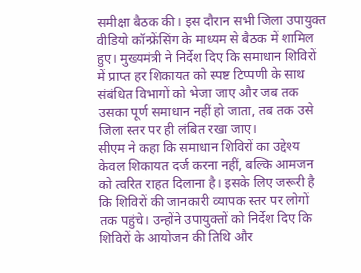समीक्षा बैठक की। इस दौरान सभी जिला उपायुक्त वीडियो कॉन्फ्रेंसिंग के माध्यम से बैठक में शामिल हुए। मुख्यमंत्री ने निर्देश दिए कि समाधान शिविरों में प्राप्त हर शिकायत को स्पष्ट टिप्पणी के साथ संबंधित विभागों को भेजा जाए और जब तक उसका पूर्ण समाधान नहीं हो जाता, तब तक उसे जिला स्तर पर ही लंबित रखा जाए।
सीएम ने कहा कि समाधान शिविरों का उद्देश्य केवल शिकायत दर्ज करना नहीं, बल्कि आमजन को त्वरित राहत दिलाना है। इसके लिए जरूरी है कि शिविरों की जानकारी व्यापक स्तर पर लोगों तक पहुंचे। उन्होंने उपायुक्तों को निर्देश दिए कि शिविरों के आयोजन की तिथि और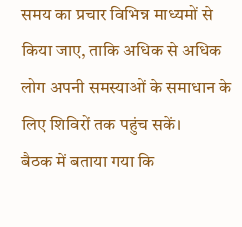समय का प्रचार विभिन्न माध्यमों से किया जाए, ताकि अधिक से अधिक लोग अपनी समस्याओं के समाधान के लिए शिविरों तक पहुंच सकें।
बैठक में बताया गया कि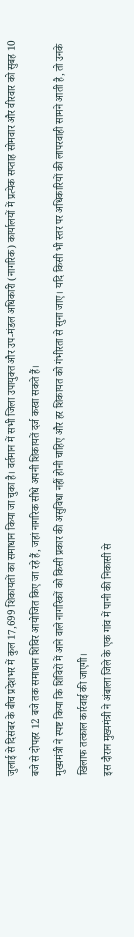जुलाई से दिसंबर के बीच प्रदेशभर में कुल 17,699 शिकायतों का समाधान किया जा चुका है। वर्तमान में सभी जिला उपायुक्त और उप-मंडल अधिकारी (नागरिक) कार्यालयों में प्रत्येक सप्ताह सोमवार और वीरवार को सुबह 10 बजे से दोपहर 12 बजे तक समाधान शिविर आयोजित किए जा रहे हैं, जहां नागरिक सीधे अपनी शिकायतें दर्ज करवा सकते हैं।
मुख्यमंत्री ने स्पष्ट किया कि शिविरों में आने वाले नागरिकों को किसी प्रकार की असुविधा नहीं होनी चाहिए और हर शिकायत को गंभीरता से सुना जाए। यदि किसी भी स्तर पर अधिकारियों की लापरवाही सामने आती है, तो उनके खिलाफ तत्काल कार्रवाई की जाएगी।
इस दौरान मुख्यमंत्री ने अंबाला जिले के एक गांव में पानी की निकासी से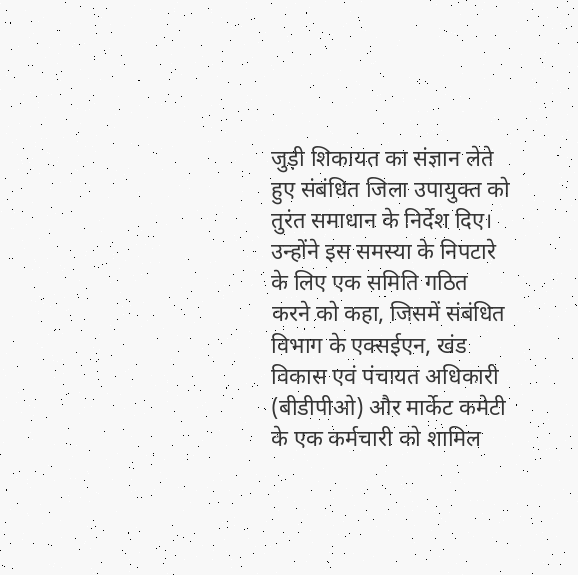जुड़ी शिकायत का संज्ञान लेते हुए संबंधित जिला उपायुक्त को तुरंत समाधान के निर्देश दिए। उन्होंने इस समस्या के निपटारे के लिए एक समिति गठित करने को कहा, जिसमें संबंधित विभाग के एक्सईएन, खंड विकास एवं पंचायत अधिकारी (बीडीपीओ) और मार्केट कमेटी के एक कर्मचारी को शामिल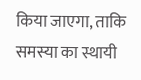किया जाएगा, ताकि समस्या का स्थायी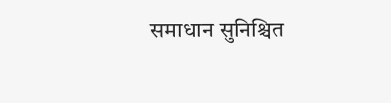समाधान सुनिश्चित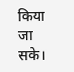किया जा सके।